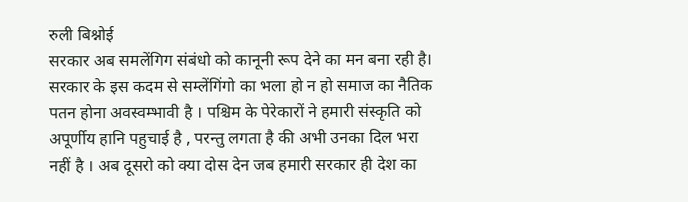रुली बिश्नोई
सरकार अब समलेंगिग संबंधो को कानूनी रूप देने का मन बना रही है। सरकार के इस कदम से सम्लेंगिंगो का भला हो न हो समाज का नैतिक पतन होना अवस्वम्भावी है । पश्चिम के पेरेकारों ने हमारी संस्कृति को अपूर्णीय हानि पहुचाई है , परन्तु लगता है की अभी उनका दिल भरा नहीं है । अब दूसरो को क्या दोस देन जब हमारी सरकार ही देश का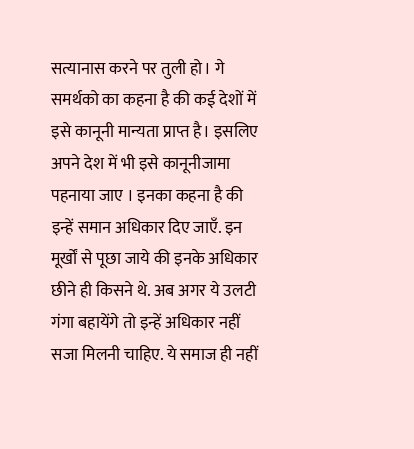सत्यानास करने पर तुली हो। गे समर्थको का कहना है की कई देशों में इसे कानूनी मान्यता प्राप्त है। इसलिए अपने देश में भी इसे कानूनीजामा पहनाया जाए । इनका कहना है की इन्हें समान अधिकार दिए जाएँ. इन मूर्खों से पूछा जाये की इनके अधिकार छीने ही किसने थे. अब अगर ये उलटी गंगा बहायेंगे तो इन्हें अधिकार नहीं सजा मिलनी चाहिए. ये समाज ही नहीं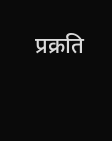प्रक्रति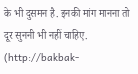के भी दुसमन है. इनकी मांग मानना तो दूर सुननी भी नहीं चाहिए.
(http://bakbak-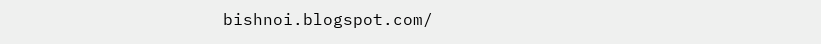bishnoi.blogspot.com/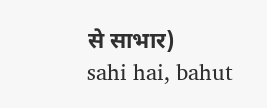से साभार)
sahi hai, bahut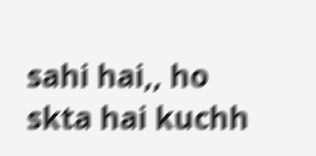sahi hai,, ho skta hai kuchh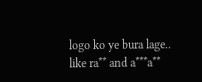logo ko ye bura lage.. like ra** and a***a**